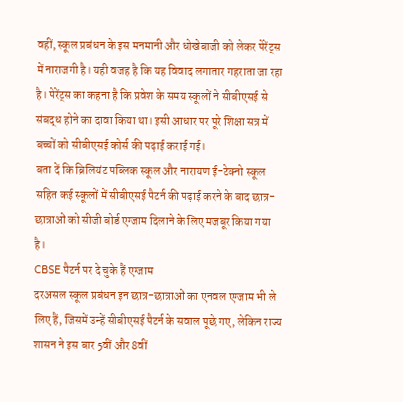वहीं, स्कूल प्रबंधन के इस मनमानी और धोखेबाजी को लेकर पेरेंट्स में नाराजगी है। यही वजह है कि यह विवाद लगातार गहराता जा रहा है। पेरेंट्स का कहना है कि प्रवेश के समय स्कूलों ने सीबीएसई से संबद्ध होने का दावा किया था। इसी आधार पर पूरे शिक्षा सत्र में बच्चों को सीबीएसई कोर्स की पढ़ाई कराई गई।
बता दें कि ब्रिलियंट पब्लिक स्कूल और नारायण ई-टेक्नो स्कूल सहित कई स्कूलों में सीबीएसई पैटर्न की पढ़ाई करने के बाद छात्र-छात्राओं को सीजी बोर्ड एग्जाम दिलाने के लिए मजबूर किया गया है।
CBSE पैटर्न पर दे चुके हैं एग्जाम
दरअसल स्कूल प्रबंधन इन छात्र-छात्राओं का एनवल एग्जाम भी ले लिए हैं, जिसमें उन्हें सीबीएसई पैटर्न के सवाल पूछे गए, लेकिन राज्य शासन ने इस बार 5वीं और 8वीं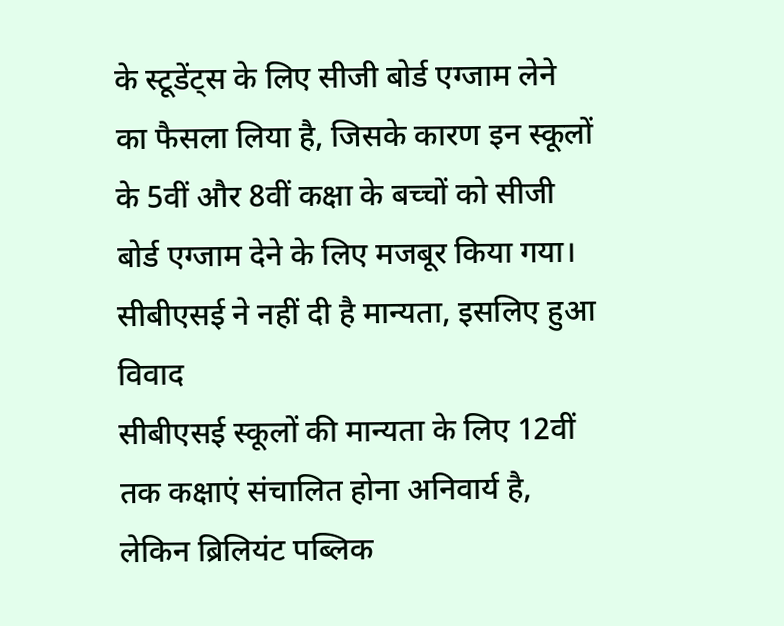के स्टूडेंट्स के लिए सीजी बोर्ड एग्जाम लेने का फैसला लिया है, जिसके कारण इन स्कूलों के 5वीं और 8वीं कक्षा के बच्चों को सीजी बोर्ड एग्जाम देने के लिए मजबूर किया गया।
सीबीएसई ने नहीं दी है मान्यता, इसलिए हुआ विवाद
सीबीएसई स्कूलों की मान्यता के लिए 12वीं तक कक्षाएं संचालित होना अनिवार्य है, लेकिन ब्रिलियंट पब्लिक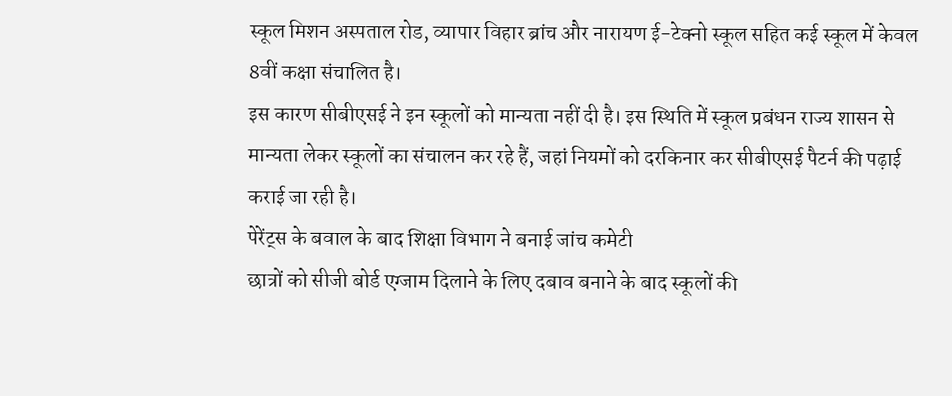स्कूल मिशन अस्पताल रोड, व्यापार विहार ब्रांच और नारायण ई-टेक्नो स्कूल सहित कई स्कूल में केवल 8वीं कक्षा संचालित है।
इस कारण सीबीएसई ने इन स्कूलों को मान्यता नहीं दी है। इस स्थिति में स्कूल प्रबंधन राज्य शासन से मान्यता लेकर स्कूलों का संचालन कर रहे हैं, जहां नियमों को दरकिनार कर सीबीएसई पैटर्न की पढ़ाई कराई जा रही है।
पेरेंट्स के बवाल के बाद शिक्षा विभाग ने बनाई जांच कमेटी
छात्रों को सीजी बोर्ड एग्जाम दिलाने के लिए दबाव बनाने के बाद स्कूलों की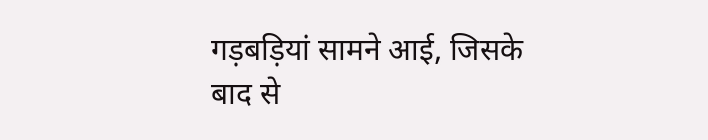गड़बड़ियां सामने आई, जिसके बाद से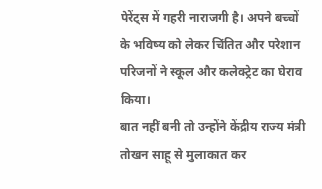पेरेंट्स में गहरी नाराजगी है। अपने बच्चों के भविष्य को लेकर चिंतित और परेशान परिजनों ने स्कूल और कलेक्ट्रेट का घेराव किया।
बात नहीं बनी तो उन्होंने केंद्रीय राज्य मंत्री तोखन साहू से मुलाकात कर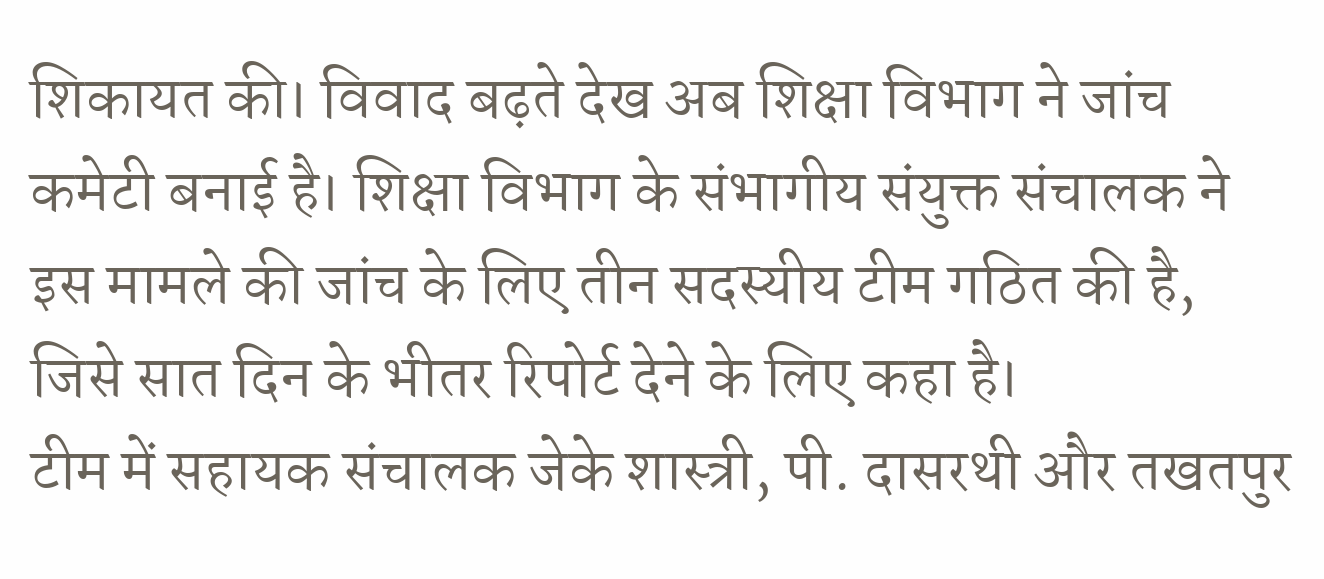शिकायत की। विवाद बढ़ते देख अब शिक्षा विभाग ने जांच कमेटी बनाई है। शिक्षा विभाग के संभागीय संयुक्त संचालक ने इस मामले की जांच के लिए तीन सदस्यीय टीम गठित की है, जिसे सात दिन के भीतर रिपोर्ट देने के लिए कहा है।
टीम में सहायक संचालक जेके शास्त्री, पी. दासरथी और तखतपुर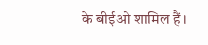के बीईओ शामिल हैं।